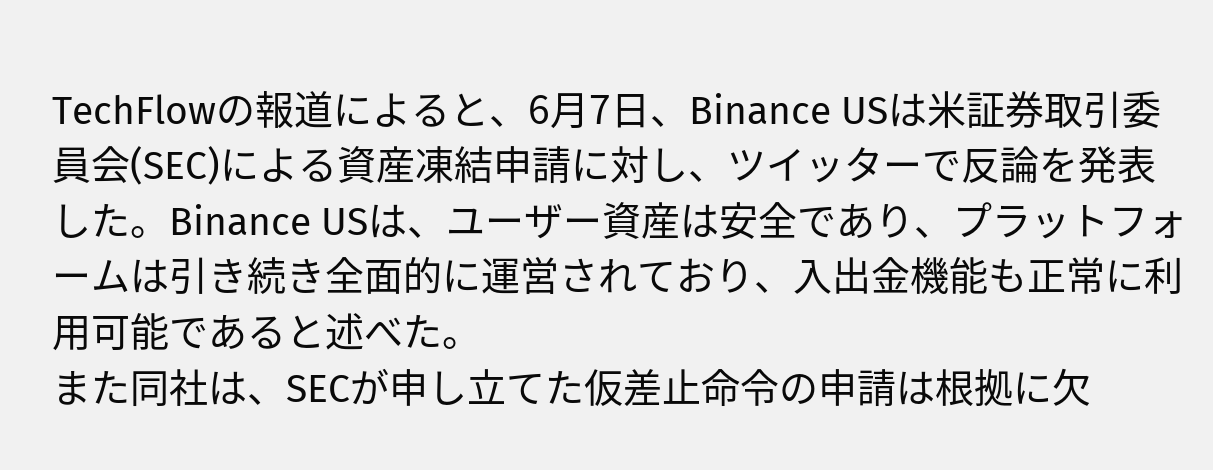TechFlowの報道によると、6月7日、Binance USは米証券取引委員会(SEC)による資産凍結申請に対し、ツイッターで反論を発表した。Binance USは、ユーザー資産は安全であり、プラットフォームは引き続き全面的に運営されており、入出金機能も正常に利用可能であると述べた。
また同社は、SECが申し立てた仮差止命令の申請は根拠に欠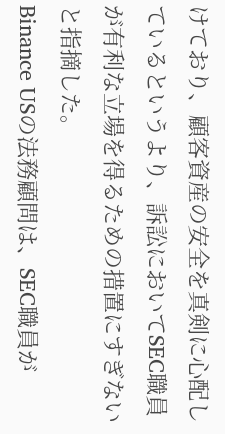けており、顧客資産の安全を真剣に心配しているというより、訴訟においてSEC職員が有利な立場を得るための措置にすぎないと指摘した。
Binance USの法務顧問は、SEC職員が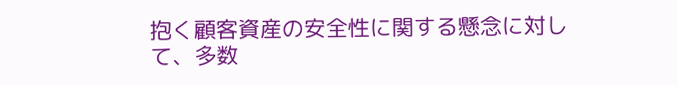抱く顧客資産の安全性に関する懸念に対して、多数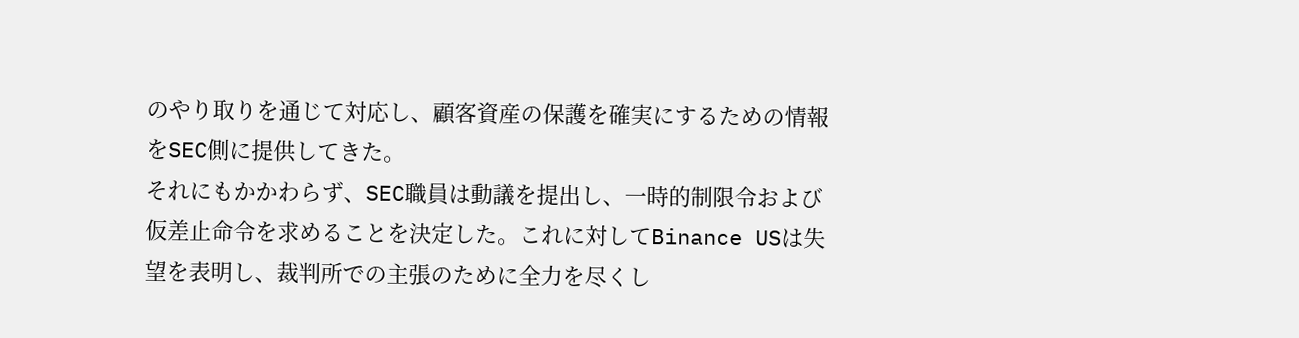のやり取りを通じて対応し、顧客資産の保護を確実にするための情報をSEC側に提供してきた。
それにもかかわらず、SEC職員は動議を提出し、一時的制限令および仮差止命令を求めることを決定した。これに対してBinance USは失望を表明し、裁判所での主張のために全力を尽くし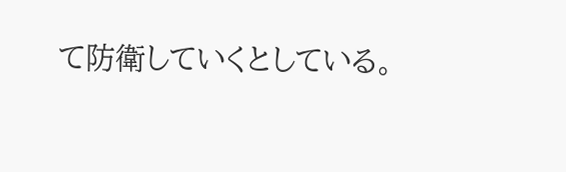て防衛していくとしている。